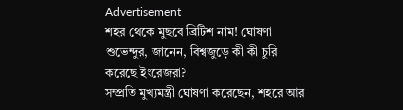Advertisement
শহর থেকে মুছবে ব্রিটিশ নাম! ঘোষণা শুভেন্দুর, জানেন, বিশ্বজুড়ে কী কী চুরি করেছে ইংরেজরা?
সম্প্রতি মুখ্যমন্ত্রী ঘোষণা করেছেন, শহরে আর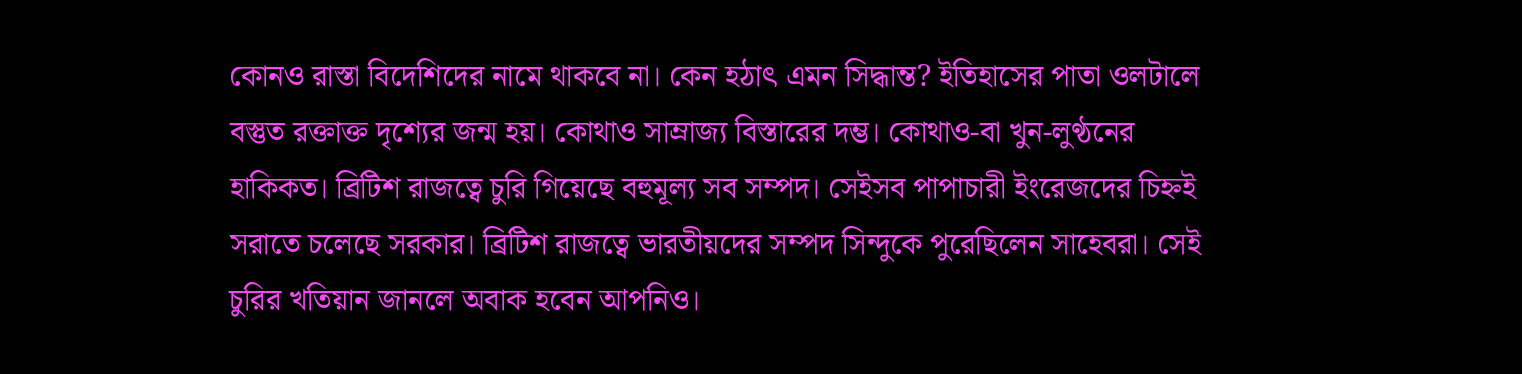কোনও রাস্তা বিদেশিদের নামে থাকবে না। কেন হঠাৎ এমন সিদ্ধান্ত? ইতিহাসের পাতা ওলটালে বস্তুত রক্তাক্ত দৃশ্যের জন্ম হয়। কোথাও সাম্রাজ্য বিস্তারের দম্ভ। কোথাও-বা খুন-লুণ্ঠনের হাকিকত। ব্রিটিশ রাজত্বে চুরি গিয়েছে বহুমূল্য সব সম্পদ। সেইসব পাপাচারী ইংরেজদের চিহ্নই সরাতে চলেছে সরকার। ব্রিটিশ রাজত্বে ভারতীয়দের সম্পদ সিন্দুকে পুরেছিলেন সাহেবরা। সেই চুরির খতিয়ান জানলে অবাক হবেন আপনিও।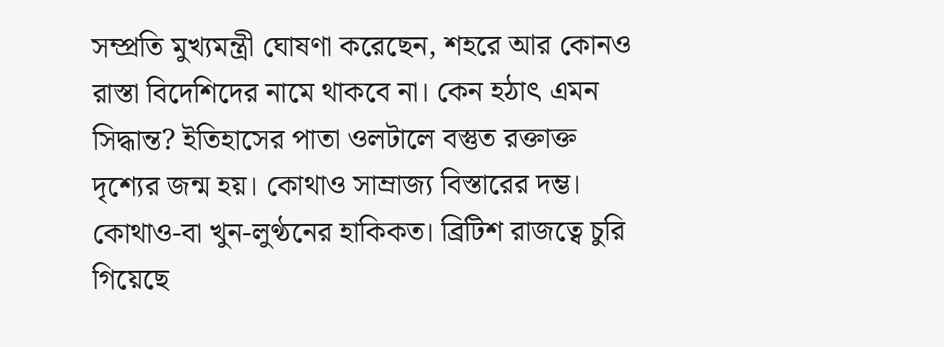সম্প্রতি মুখ্যমন্ত্রী ঘোষণা করেছেন, শহরে আর কোনও রাস্তা বিদেশিদের নামে থাকবে না। কেন হঠাৎ এমন সিদ্ধান্ত? ইতিহাসের পাতা ওলটালে বস্তুত রক্তাক্ত দৃশ্যের জন্ম হয়। কোথাও সাম্রাজ্য বিস্তারের দম্ভ। কোথাও-বা খুন-লুণ্ঠনের হাকিকত। ব্রিটিশ রাজত্বে চুরি গিয়েছে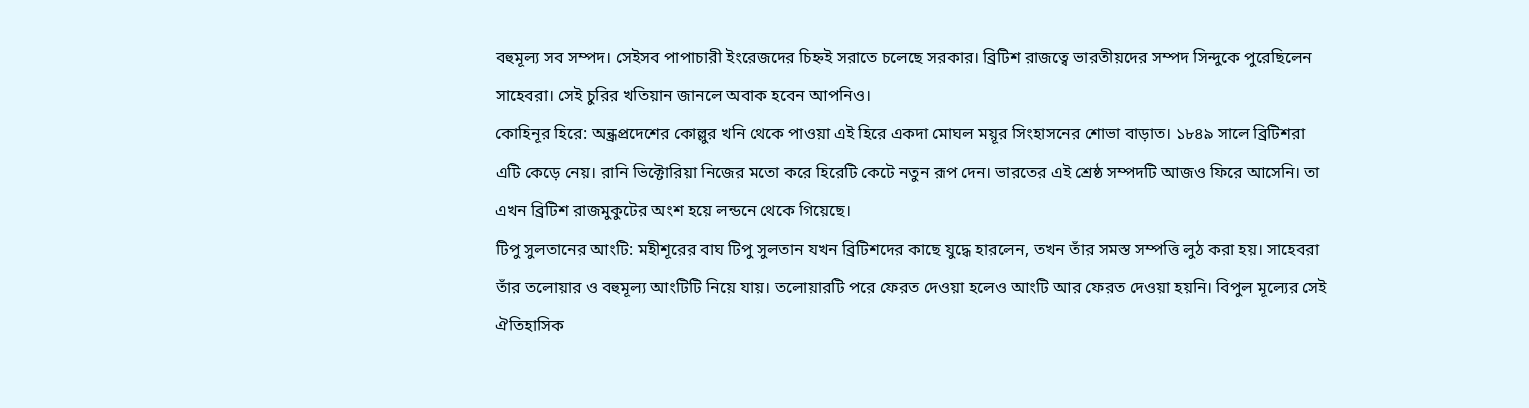বহুমূল্য সব সম্পদ। সেইসব পাপাচারী ইংরেজদের চিহ্নই সরাতে চলেছে সরকার। ব্রিটিশ রাজত্বে ভারতীয়দের সম্পদ সিন্দুকে পুরেছিলেন সাহেবরা। সেই চুরির খতিয়ান জানলে অবাক হবেন আপনিও।
কোহিনূর হিরে: অন্ধ্রপ্রদেশের কোল্লুর খনি থেকে পাওয়া এই হিরে একদা মোঘল ময়ূর সিংহাসনের শোভা বাড়াত। ১৮৪৯ সালে ব্রিটিশরা এটি কেড়ে নেয়। রানি ভিক্টোরিয়া নিজের মতো করে হিরেটি কেটে নতুন রূপ দেন। ভারতের এই শ্রেষ্ঠ সম্পদটি আজও ফিরে আসেনি। তা এখন ব্রিটিশ রাজমুকুটের অংশ হয়ে লন্ডনে থেকে গিয়েছে।
টিপু সুলতানের আংটি: মহীশূরের বাঘ টিপু সুলতান যখন ব্রিটিশদের কাছে যুদ্ধে হারলেন, তখন তাঁর সমস্ত সম্পত্তি লুঠ করা হয়। সাহেবরা তাঁর তলোয়ার ও বহুমূল্য আংটিটি নিয়ে যায়। তলোয়ারটি পরে ফেরত দেওয়া হলেও আংটি আর ফেরত দেওয়া হয়নি। বিপুল মূল্যের সেই ঐতিহাসিক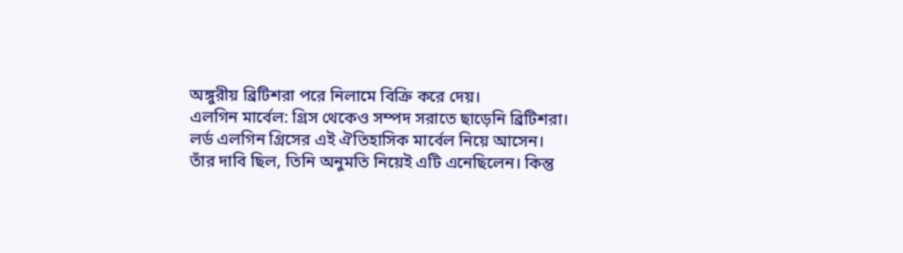অঙ্গুরীয় ব্রিটিশরা পরে নিলামে বিক্রি করে দেয়।
এলগিন মার্বেল: গ্রিস থেকেও সম্পদ সরাতে ছাড়েনি ব্রিটিশরা। লর্ড এলগিন গ্রিসের এই ঐতিহাসিক মার্বেল নিয়ে আসেন। তাঁর দাবি ছিল, তিনি অনুমতি নিয়েই এটি এনেছিলেন। কিন্তু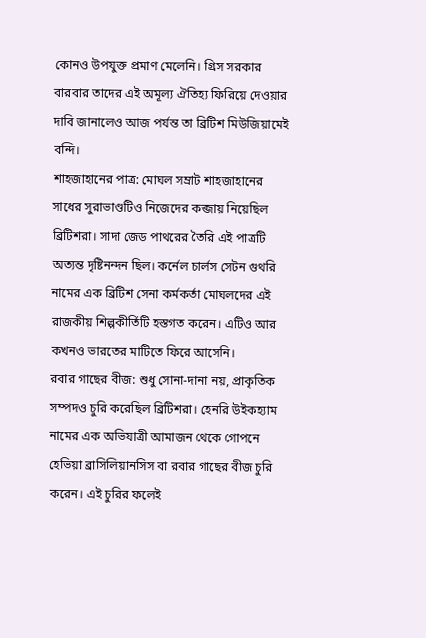কোনও উপযুক্ত প্রমাণ মেলেনি। গ্রিস সরকার বারবার তাদের এই অমূল্য ঐতিহ্য ফিরিয়ে দেওয়ার দাবি জানালেও আজ পর্যন্ত তা ব্রিটিশ মিউজিয়ামেই বন্দি।
শাহজাহানের পাত্র: মোঘল সম্রাট শাহজাহানের সাধের সুরাভাণ্ডটিও নিজেদের কব্জায় নিয়েছিল ব্রিটিশরা। সাদা জেড পাথরের তৈরি এই পাত্রটি অত্যন্ত দৃষ্টিনন্দন ছিল। কর্নেল চার্লস সেটন গুথরি নামের এক ব্রিটিশ সেনা কর্মকর্তা মোঘলদের এই রাজকীয় শিল্পকীর্তিটি হস্তগত করেন। এটিও আর কখনও ভারতের মাটিতে ফিরে আসেনি।
রবার গাছের বীজ: শুধু সোনা-দানা নয়, প্রাকৃতিক সম্পদও চুরি করেছিল ব্রিটিশরা। হেনরি উইকহ্যাম নামের এক অভিযাত্রী আমাজন থেকে গোপনে হেভিয়া ব্রাসিলিয়ানসিস বা রবার গাছের বীজ চুরি করেন। এই চুরির ফলেই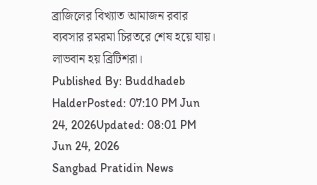ব্রাজিলের বিখ্যাত আমাজন রবার ব্যবসার রমরমা চিরতরে শেষ হয়ে যায়। লাভবান হয় ব্রিটিশরা।
Published By: Buddhadeb HalderPosted: 07:10 PM Jun 24, 2026Updated: 08:01 PM Jun 24, 2026
Sangbad Pratidin News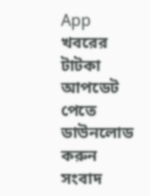App
খবরের টাটকা আপডেট পেতে ডাউনলোড করুন সংবাদ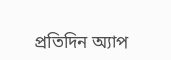প্রতিদিন অ্যাপ